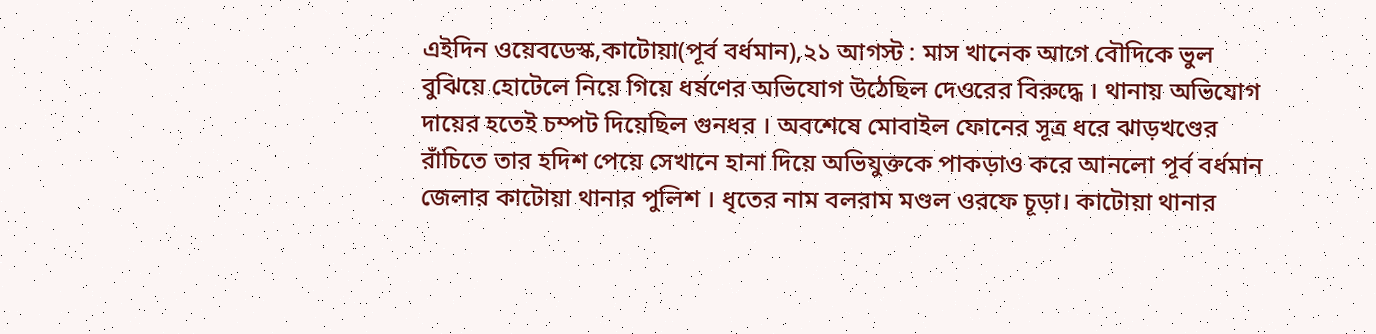এইদিন ওয়েবডেস্ক,কাটোয়া(পূর্ব বর্ধমান),২১ আগস্ট : মাস খানেক আগে বৌদিকে ভুল বুঝিয়ে হোটেলে নিয়ে গিয়ে ধর্ষণের অভিযোগ উঠেছিল দেওরের বিরুদ্ধে । থানায় অভিযোগ দায়ের হতেই চম্পট দিয়েছিল গুনধর । অবশেষে মোবাইল ফোনের সূত্র ধরে ঝাড়খণ্ডের রাঁচিতে তার হদিশ পেয়ে সেখানে হানা দিয়ে অভিযুক্তকে পাকড়াও করে আনলো পূর্ব বর্ধমান জেলার কাটোয়া থানার পুলিশ । ধৃতের নাম বলরাম মণ্ডল ওরফে চূড়া। কাটোয়া থানার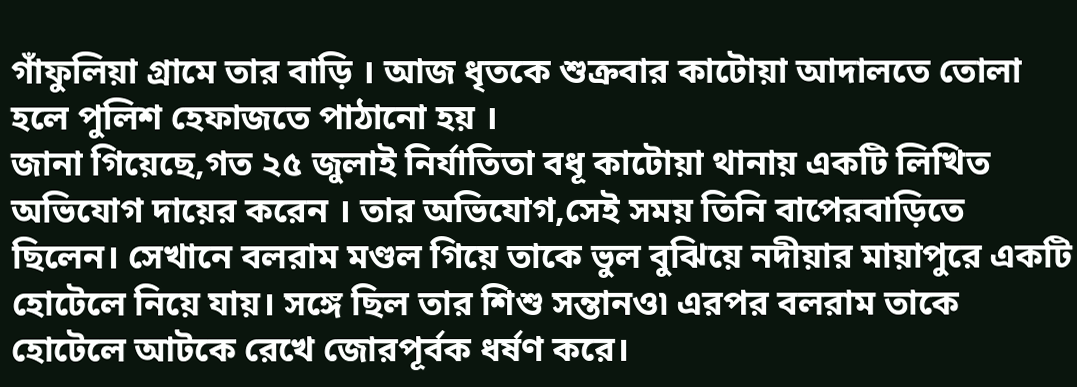গাঁফুলিয়া গ্রামে তার বাড়ি । আজ ধৃতকে শুক্রবার কাটোয়া আদালতে তোলা হলে পুলিশ হেফাজতে পাঠানো হয় ।
জানা গিয়েছে,গত ২৫ জুলাই নির্যাতিতা বধূ কাটোয়া থানায় একটি লিখিত অভিযোগ দায়ের করেন । তার অভিযোগ,সেই সময় তিনি বাপেরবাড়িতে ছিলেন। সেখানে বলরাম মণ্ডল গিয়ে তাকে ভুল বুঝিয়ে নদীয়ার মায়াপুরে একটি হোটেলে নিয়ে যায়। সঙ্গে ছিল তার শিশু সন্তানও৷ এরপর বলরাম তাকে হোটেলে আটকে রেখে জোরপূর্বক ধর্ষণ করে।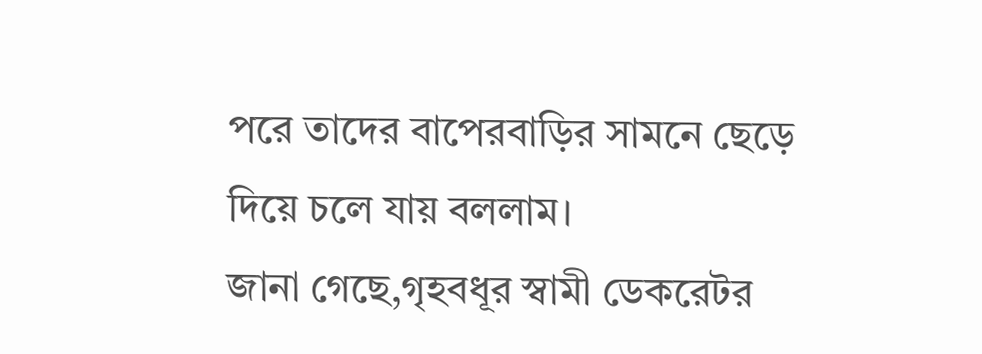পরে তাদের বাপেরবাড়ির সামনে ছেড়ে দিয়ে চলে যায় বললাম।
জানা গেছে,গৃহবধূর স্বামী ডেকরেটর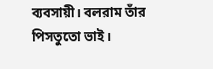ব্যবসায়ী। বলরাম তাঁর পিসতুতো ভাই।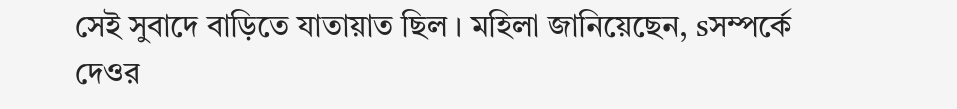সেই সুবাদে বাড়িতে যাতায়াত ছিল । মহিলা জানিয়েছেন, sসম্পর্কে দেওর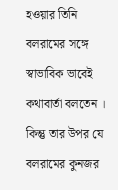হওয়ার তিনি বলরামের সঙ্গে স্বাভাবিক ভাবেই কথাবার্তা বলতেন । কিন্তু তার উপর যে বলরামের কুনজর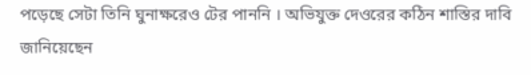পড়েছে সেটা তিনি ঘুনাক্ষরেও টের পাননি । অভিযুক্ত দেওরের কঠিন শাস্তির দাবি জানিয়েছেন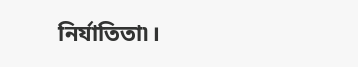নির্যাতিতা৷।